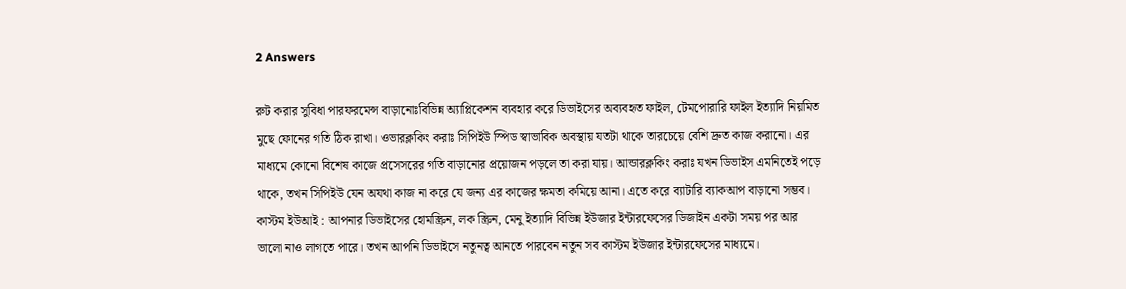2 Answers

রুট করার সুবিধা পারফরমেন্স বাড়ানোঃবিভিন্ন অ্যাপ্লিকেশন ব্যবহার করে ডিভাইসের অব্যবহৃত ফাইল, টেমপোরারি ফাইল ইত্যাদি নিয়মিত মুছে ফোনের গতি ঠিক রাখা। ওভারক্লকিং করাঃ সিপিইউ স্পিড স্বাভাবিক অবস্থায় যতটা থাকে তারচেয়ে বেশি দ্রুত কাজ করানো। এর মাধ্যমে কোনো বিশেষ কাজে প্রসেসরের গতি বাড়ানোর প্রয়োজন পড়লে তা করা যায়। আন্ডারক্লকিং করাঃ যখন ডিভাইস এমনিতেই পড়ে থাকে, তখন সিপিইউ যেন অযথা কাজ না করে যে জন্য এর কাজের ক্ষমতা কমিয়ে আনা। এতে করে ব্যাটারি ব্যাকআপ বাড়ানো সম্ভব। কাস্টম ইউআই : আপনার ডিভাইসের হোমস্ক্রিন, লক স্ক্রিন, মেনু ইত্যাদি বিভিন্ন ইউজার ইন্টারফেসের ডিজাইন একটা সময় পর আর ভালো নাও লাগতে পারে। তখন আপনি ডিভাইসে নতুনত্ব আনতে পারবেন নতুন সব কাস্টম ইউজার ইন্টারফেসের মাধ্যমে।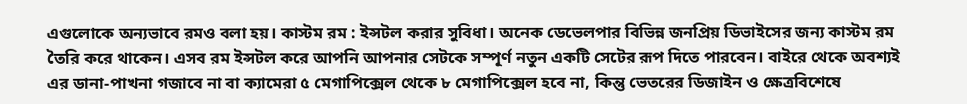এগুলোকে অন্যভাবে রমও বলা হয়। কাস্টম রম : ইন্সটল করার সুবিধা। অনেক ডেভেলপার বিভিন্ন জনপ্রিয় ডিভাইসের জন্য কাস্টম রম তৈরি করে থাকেন। এসব রম ইন্সটল করে আপনি আপনার সেটকে সম্পূর্ণ নতুন একটি সেটের রূপ দিতে পারবেন। বাইরে থেকে অবশ্যই এর ডানা-পাখনা গজাবে না বা ক্যামেরা ৫ মেগাপিক্সেল থেকে ৮ মেগাপিক্সেল হবে না, কিন্তু ভেতরের ডিজাইন ও ক্ষেত্রবিশেষে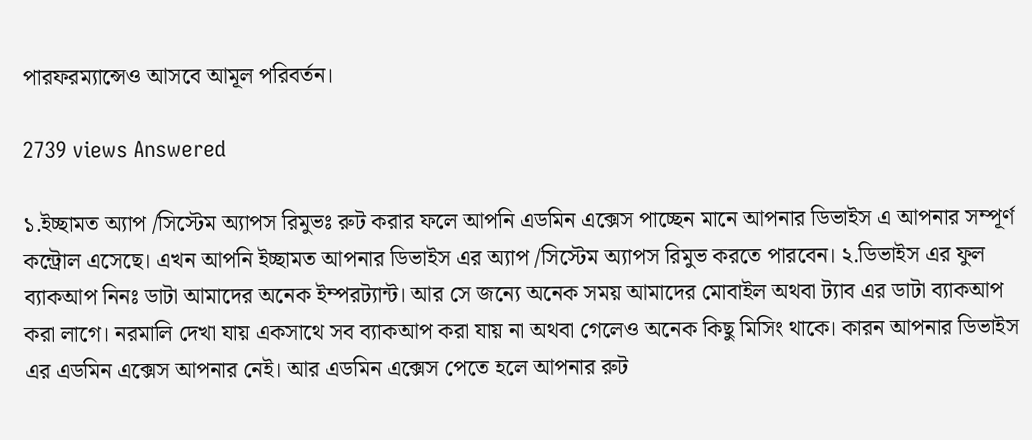পারফরম্যান্সেও আসবে আমূল পরিবর্তন।

2739 views Answered

১.ইচ্ছামত অ্যাপ /সিস্টেম অ্যাপস রিমুভঃ রুট করার ফলে আপনি এডমিন এক্সেস পাচ্ছেন মানে আপনার ডিভাইস এ আপনার সম্পূর্ণ কন্ট্রোল এসেছে। এখন আপনি ইচ্ছামত আপনার ডিভাইস এর অ্যাপ /সিস্টেম অ্যাপস রিমুভ করতে পারবেন। ২.ডিভাইস এর ফুল ব্যাকআপ নিনঃ ডাটা আমাদের অনেক ইম্পরট্যান্ট। আর সে জন্যে অনেক সময় আমাদের মোবাইল অথবা ট্যাব এর ডাটা ব্যাকআপ করা লাগে। নরমালি দেখা যায় একসাথে সব ব্যাকআপ করা যায় না অথবা গেলেও অনেক কিছু মিসিং থাকে। কারন আপনার ডিভাইস এর এডমিন এক্সেস আপনার নেই। আর এডমিন এক্সেস পেতে হলে আপনার রুট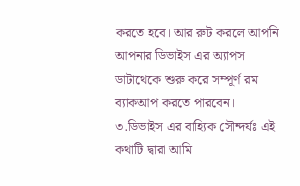করতে হবে। আর রুট করলে আপনি আপনার ডিভাইস এর অ্যাপস ডাটাথেকে শুরু করে সম্পূর্ণ রম ব্যাকআপ করতে পারবেন। ৩.ডিভাইস এর বাহ্যিক সৌন্দর্যঃ এই কথাটি দ্বারা আমি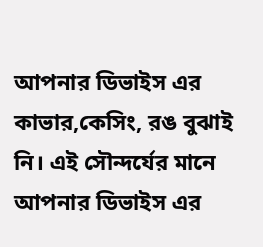আপনার ডিভাইস এর কাভার,কেসিং, রঙ বুঝাই নি। এই সৌন্দর্যের মানে আপনার ডিভাইস এর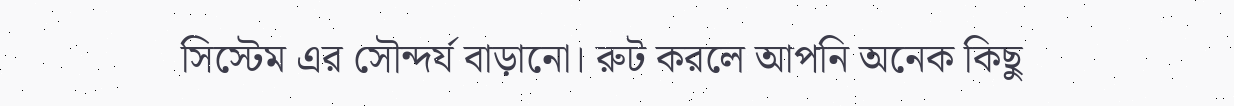সিস্টেম এর সৌন্দর্য বাড়ানো। রুট করলে আপনি অনেক কিছু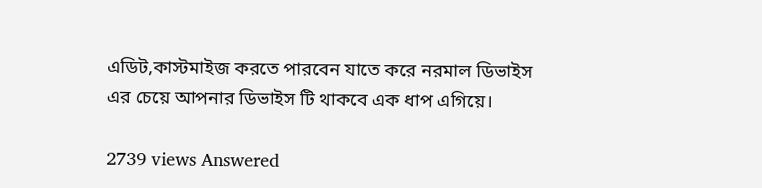এডিট,কাস্টমাইজ করতে পারবেন যাতে করে নরমাল ডিভাইস এর চেয়ে আপনার ডিভাইস টি থাকবে এক ধাপ এগিয়ে।

2739 views Answered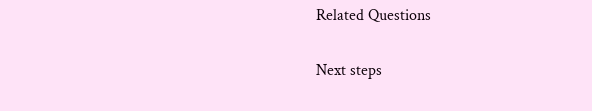Related Questions

Next steps